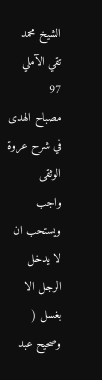الشيخ محمد تقي الآملي
97
مصباح الهدى في شرح عروة الوثقى
واجب ويستحب ان لا يدخل الرجل الا بغسل ( وصحيح عبد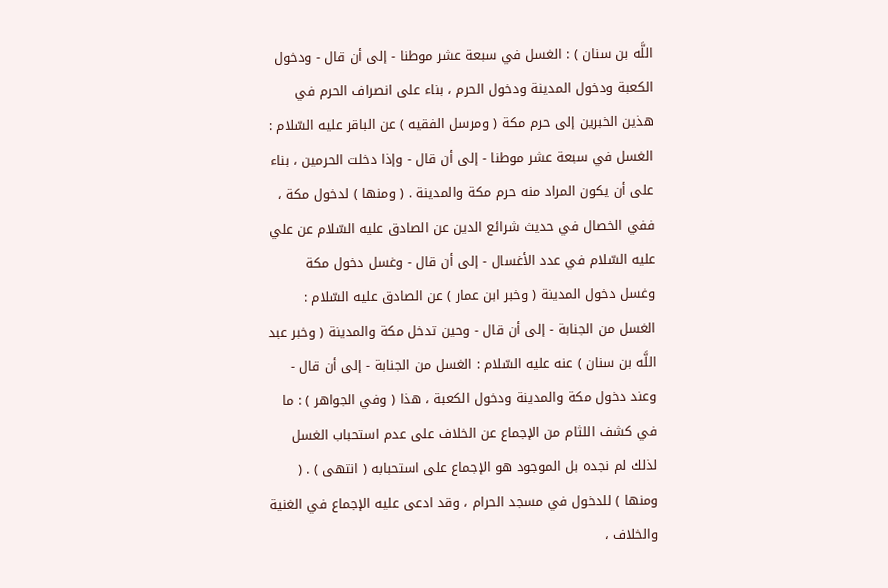اللَّه بن سنان ) : الغسل في سبعة عشر موطنا - إلى أن قال - ودخول الكعبة ودخول المدينة ودخول الحرم ، بناء على انصراف الحرم في هذين الخبرين إلى حرم مكة ( ومرسل الفقيه ) عن الباقر عليه السّلام : الغسل في سبعة عشر موطنا - إلى أن قال - وإذا دخلت الحرمين ، بناء على أن يكون المراد منه حرم مكة والمدينة . ( ومنها ) لدخول مكة ، ففي الخصال في حديث شرائع الدين عن الصادق عليه السّلام عن علي عليه السّلام في عدد الأغسال - إلى أن قال - وغسل دخول مكة وغسل دخول المدينة ( وخبر ابن عمار ) عن الصادق عليه السّلام : الغسل من الجنابة - إلى أن قال - وحين تدخل مكة والمدينة ( وخبر عبد اللَّه بن سنان ) عنه عليه السّلام : الغسل من الجنابة - إلى أن قال - وعند دخول مكة والمدينة ودخول الكعبة ، هذا ( وفي الجواهر ) : ما في كشف اللثام من الإجماع عن الخلاف على عدم استحباب الغسل لذلك لم نجده بل الموجود هو الإجماع على استحبابه ( انتهى ) . ( ومنها ) للدخول في مسجد الحرام ، وقد ادعى عليه الإجماع في الغنية والخلاف ،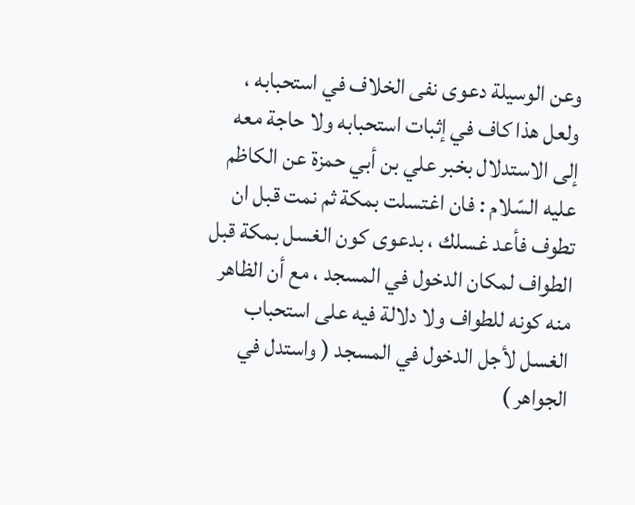وعن الوسيلة دعوى نفى الخلاف في استحبابه ، ولعل هذا كاف في إثبات استحبابه ولا حاجة معه إلى الاستدلال بخبر علي بن أبي حمزة عن الكاظم عليه السّلام : فان اغتسلت بمكة ثم نمت قبل ان تطوف فأعد غسلك ، بدعوى كون الغسل بمكة قبل الطواف لمكان الدخول في المسجد ، مع أن الظاهر منه كونه للطواف ولا دلالة فيه على استحباب الغسل لأجل الدخول في المسجد ( واستدل في الجواهر )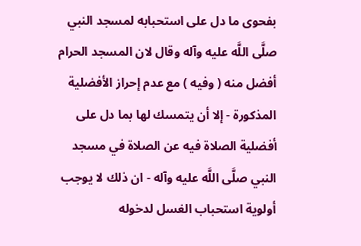بفحوى ما دل على استحبابه لمسجد النبي صلَّى اللَّه عليه وآله وقال لان المسجد الحرام أفضل منه ( وفيه ) مع عدم إحراز الأفضلية المذكورة - إلا أن يتمسك لها بما دل على أفضلية الصلاة فيه عن الصلاة في مسجد النبي صلَّى اللَّه عليه وآله - ان ذلك لا يوجب أولوية استحباب الغسل لدخوله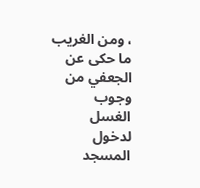، ومن الغريب ما حكى عن الجعفي من وجوب الغسل لدخول المسجد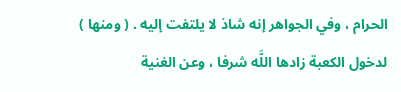الحرام ، وفي الجواهر إنه شاذ لا يلتفت إليه . ( ومنها ) لدخول الكعبة زادها اللَّه شرفا ، وعن الغنية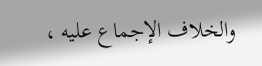والخلاف الإجماع عليه ،